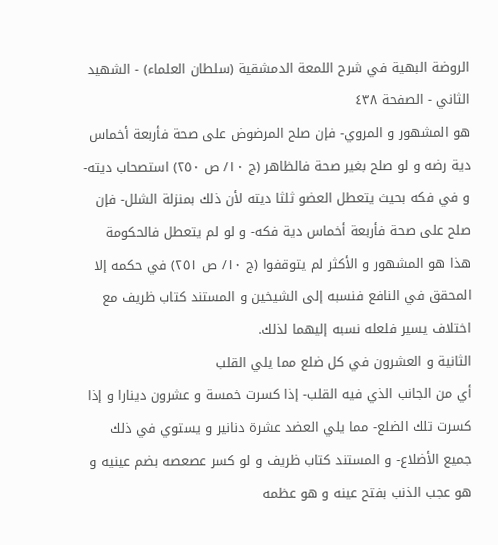الروضة البهية في شرح اللمعة الدمشقية (سلطان العلماء) - الشهيد الثاني - الصفحة ٤٣٨
هو المشهور و المروي- فإن صلح المرضوض على صحة فأربعة أخماس دية رضه و لو صلح بغير صحة فالظاهر (ج ١٠/ ص ٢٥٠) استصحاب ديته- و في فكه بحيث يتعطل العضو ثلثا ديته لأن ذلك بمنزلة الشلل- فإن صلح على صحة فأربعة أخماس دية فكه- و لو لم يتعطل فالحكومة هذا هو المشهور و الأكثر لم يتوقفوا (ج ١٠/ ص ٢٥١) في حكمه إلا المحقق في النافع فنسبه إلى الشيخين و المستند كتاب ظريف مع اختلاف يسير فلعله نسبه إليهما لذلك.
الثانية و العشرون في كل ضلع مما يلي القلب
أي من الجانب الذي فيه القلب- إذا كسرت خمسة و عشرون دينارا و إذا كسرت تلك الضلع- مما يلي العضد عشرة دنانير و يستوي في ذلك جميع الأضلاع- و المستند كتاب ظريف و لو كسر عصعصه بضم عينيه و هو عجب الذنب بفتح عينه و هو عظمه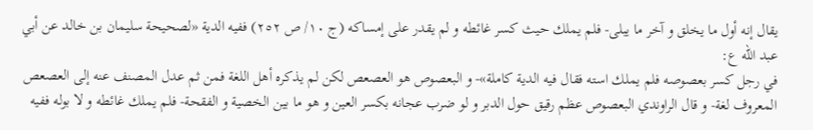يقال إنه أول ما يخلق و آخر ما يبلى- فلم يملك حيث كسر غائطه و لم يقدر على إمساكه (ج ١٠/ ص ٢٥٢) ففيه الدية «لصحيحة سليمان بن خالد عن أبي عبد الله ع:
في رجل كسر بعصوصه فلم يملك استه فقال فيه الدية كاملة»- و البعصوص هو العصعص لكن لم يذكره أهل اللغة فمن ثم عدل المصنف عنه إلى العصعص المعروف لغة- و قال الراوندي البعصوص عظم رقيق حول الدبر و لو ضرب عجانه بكسر العين و هو ما بين الخصية و الفقحة- فلم يملك غائطه و لا بوله ففيه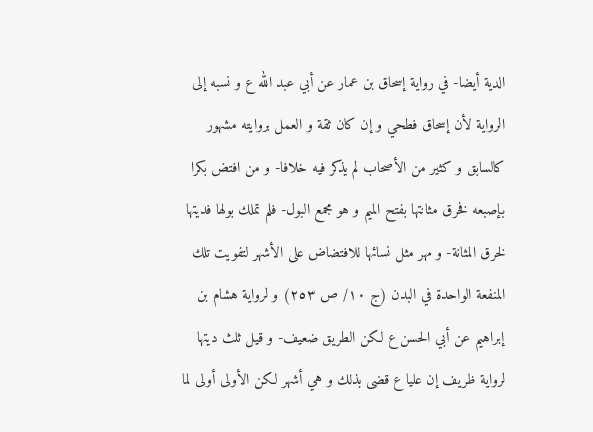الدية أيضا- في رواية إسحاق بن عمار عن أبي عبد الله ع و نسبه إلى الرواية لأن إسحاق فطحي و إن كان ثقة و العمل بروايته مشهور كالسابق و كثير من الأصحاب لم يذكر فيه خلافا- و من افتض بكرا بإصبعه فخرق مثانتها بفتح الميم و هو مجمع البول- فلم تملك بولها فديتها لخرق المثانة- و مهر مثل نسائها للافتضاض على الأشهر لتفويت تلك المنفعة الواحدة في البدن (ج ١٠/ ص ٢٥٣) و لرواية هشام بن إبراهيم عن أبي الحسن ع لكن الطريق ضعيف- و قيل ثلث ديتها لرواية ظريف إن عليا ع قضى بذلك و هي أشهر لكن الأولى أولى لما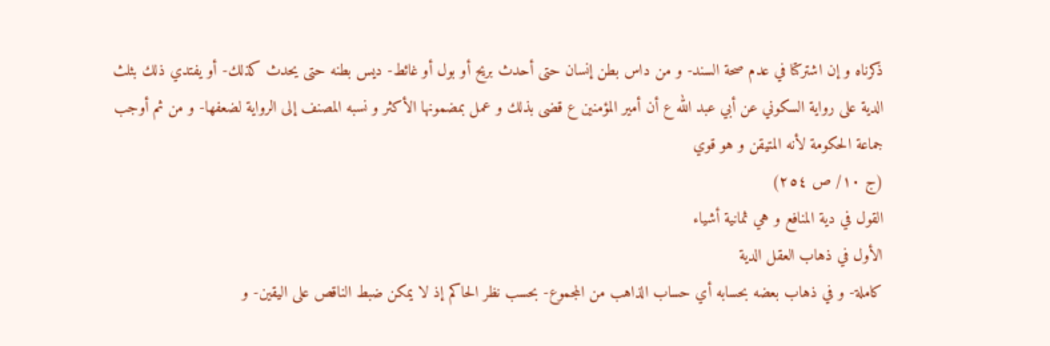ذكرناه و إن اشتركتا في عدم صحة السند- و من داس بطن إنسان حتى أحدث بريح أو بول أو غائط- ديس بطنه حتى يحدث كذلك- أو يفتدي ذلك بثلث الدية على رواية السكوني عن أبي عبد الله ع أن أمير المؤمنين ع قضى بذلك و عمل بمضمونها الأكثر و نسبه المصنف إلى الرواية لضعفها- و من ثم أوجب جماعة الحكومة لأنه المتيقن و هو قوي
(ج ١٠/ ص ٢٥٤)
القول في دية المنافع و هي ثمانية أشياء
الأول في ذهاب العقل الدية
كاملة- و في ذهاب بعضه بحسابه أي حساب الذاهب من المجموع- بحسب نظر الحاكم إذ لا يمكن ضبط الناقص على اليقين- و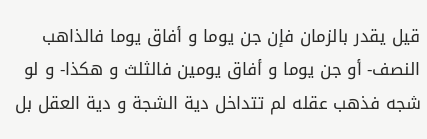قيل يقدر بالزمان فإن جن يوما و أفاق يوما فالذاهب النصف- أو جن يوما و أفاق يومين فالثلث و هكذا- و لو شجه فذهب عقله لم تتداخل دية الشجة و دية العقل بل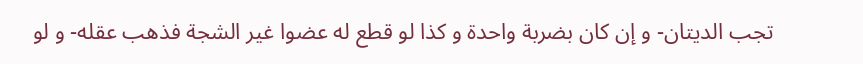تجب الديتان- و إن كان بضربة واحدة و كذا لو قطع له عضوا غير الشجة فذهب عقله- و لو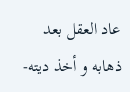عاد العقل بعد ذهابه و أخذ ديته-